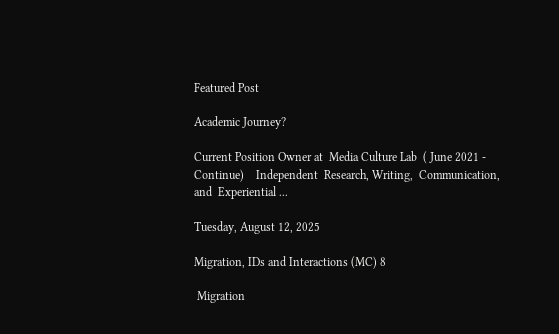Featured Post

Academic Journey?

Current Position Owner at  Media Culture Lab  ( June 2021 - Continue)    Independent  Research, Writing,  Communication,  and  Experiential ...

Tuesday, August 12, 2025

Migration, IDs and Interactions (MC) 8

 Migration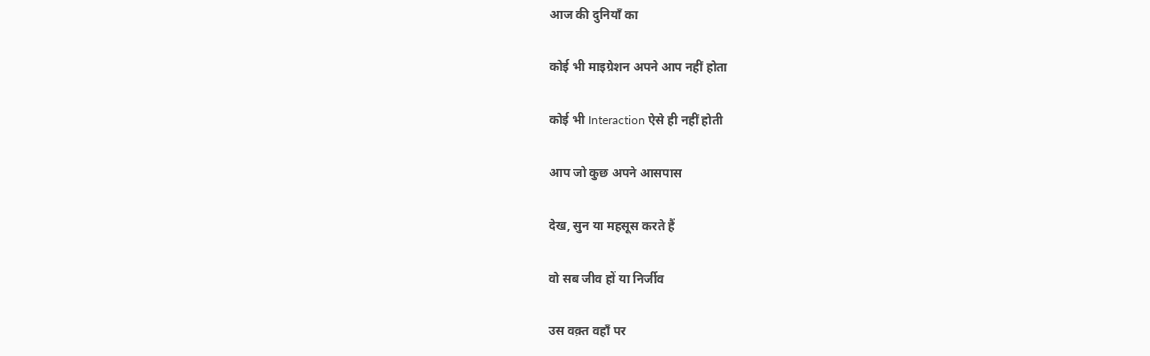आज की दुनियाँ का

कोई भी माइग्रेशन अपने आप नहीं होता

कोई भी Interaction ऐसे ही नहीं होती

आप जो कुछ अपने आसपास

देख, सुन या महसूस करते हैं

वो सब जीव हों या निर्जीव

उस वक़्त वहाँ पर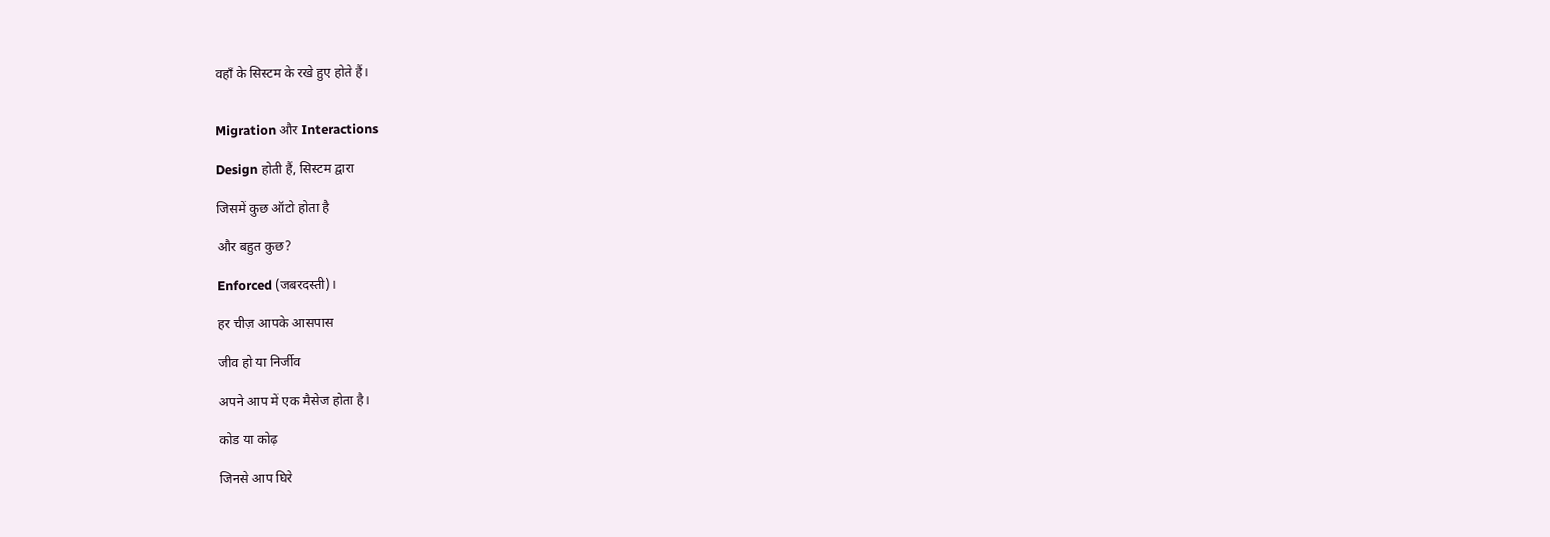वहाँ के सिस्टम के रखे हुए होते हैं।


Migration और Interactions

Design होती हैं, सिस्टम द्वारा

जिसमें कुछ ऑटो होता है

और बहुत कुछ?

Enforced (जबरदस्ती)।

हर चीज़ आपके आसपास

जीव हो या निर्जीव

अपने आप में एक मैसेज होता है।

कोड या कोढ़

जिनसे आप घिरे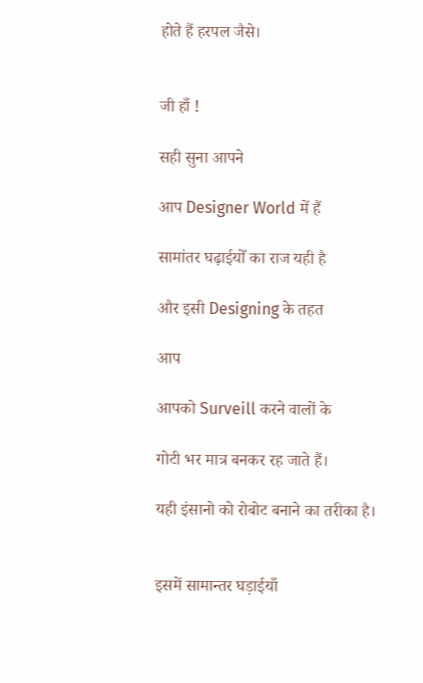होते हैं हरपल जैसे।


जी हाँ !

सही सुना आपने

आप Designer World में हैं

सामांतर घढ़ाईयोँ का राज यही है

और इसी Designing के तहत

आप

आपको Surveill करने वालों के

गोटी भर मात्र बनकर रह जाते हैं।

यही इंसानो को रोबोट बनाने का तरीका है।


इसमें सामान्तर घड़ाईयाँ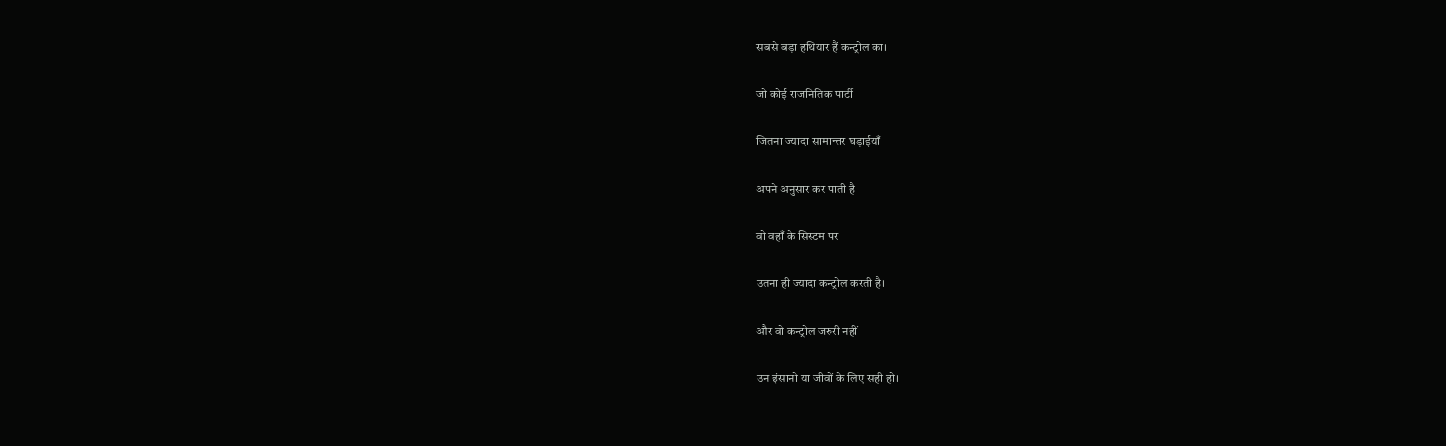सबसे बड़ा हथियार हैं कन्ट्रोल का।

जो कोई राजनितिक पार्टी

जितना ज्यादा सामान्तर घड़ाईयाँ

अपने अनुसार कर पाती है

वो वहाँ के सिस्टम पर

उतना ही ज्यादा कन्ट्रोल करती है।

और वो कन्ट्रोल जरुरी नहीं

उन इंसानो या जीवों के लिए सही हो।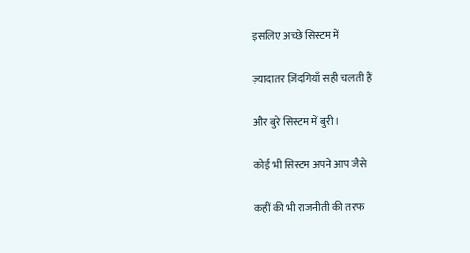इसलिए अच्छे सिस्टम में

ज़्यादातर ज़िंदगियाँ सही चलती हैं

और बुरे सिस्टम में बुरी।

कोई भी सिस्टम अपने आप जैसे

कहीं की भी राजनीती की तरफ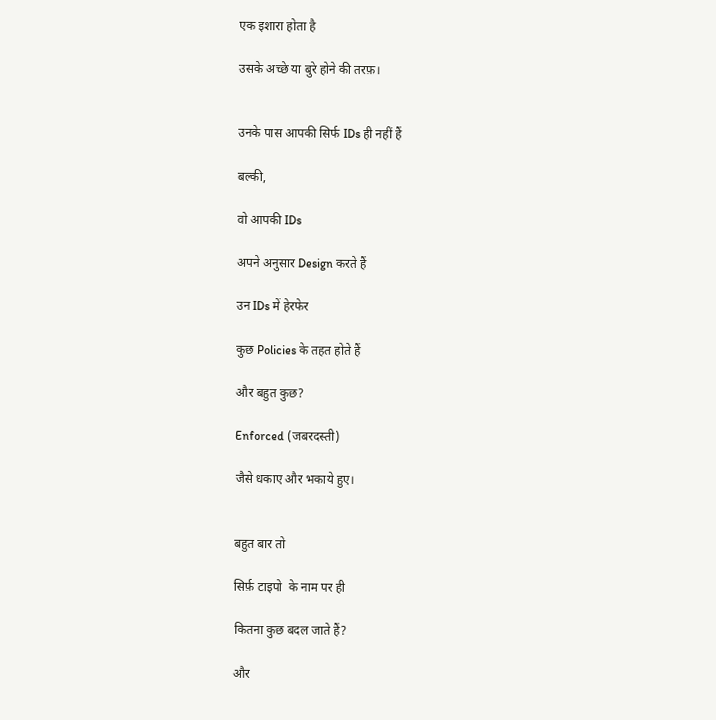एक इशारा होता है

उसके अच्छे या बुरे होने की तरफ़।


उनके पास आपकी सिर्फ IDs ही नहीं हैं

बल्की,

वो आपकी IDs

अपने अनुसार Design करते हैं

उन IDs में हेरफेर

कुछ Policies के तहत होते हैं

और बहुत कुछ?

Enforced (जबरदस्ती)

जैसे धकाए और भकाये हुए।


बहुत बार तो

सिर्फ़ टाइपो  के नाम पर ही

कितना कुछ बदल जाते हैं?

और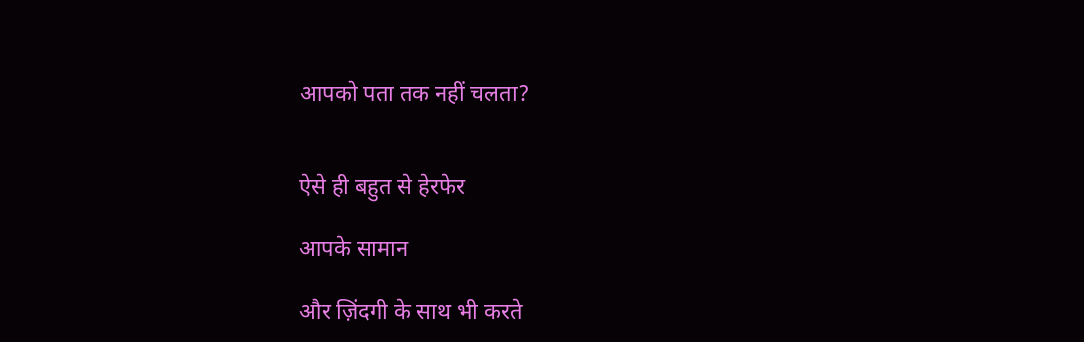आपको पता तक नहीं चलता?


ऐसे ही बहुत से हेरफेर

आपके सामान

और ज़िंदगी के साथ भी करते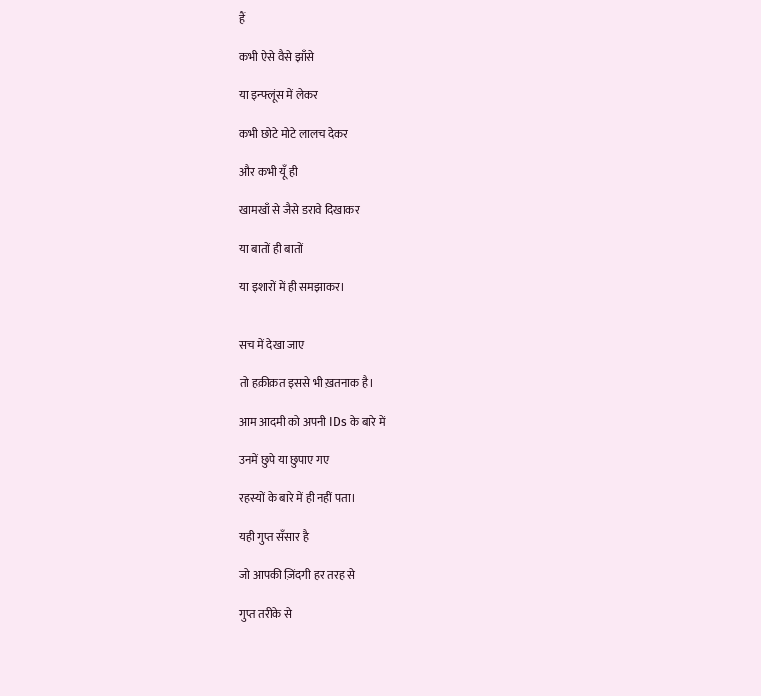हैं

कभी ऐसे वैसे झाँसे

या इन्फ्लूंस में लेकर

कभी छोटे मोटे लालच देकर

और कभी यूँ ही

खामखाँ से जैसे डरावे दिखाकर

या बातों ही बातों

या इशारों में ही समझाकर।


सच में देखा जाए

तो हक़ीक़त इससे भी ख़तनाक है।

आम आदमी को अपनी IDs के बारे में

उनमें छुपे या छुपाए गए

रहस्यों के बारे में ही नहीं पता।

यही गुप्त सँसार है

जो आपकी ज़िंदगी हर तरह से

गुप्त तरीके से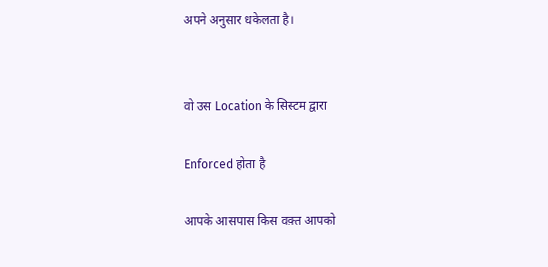अपने अनुसार धकेलता है।


वो उस Location के सिस्टम द्वारा

Enforced होता है

आपके आसपास किस वक़्त आपको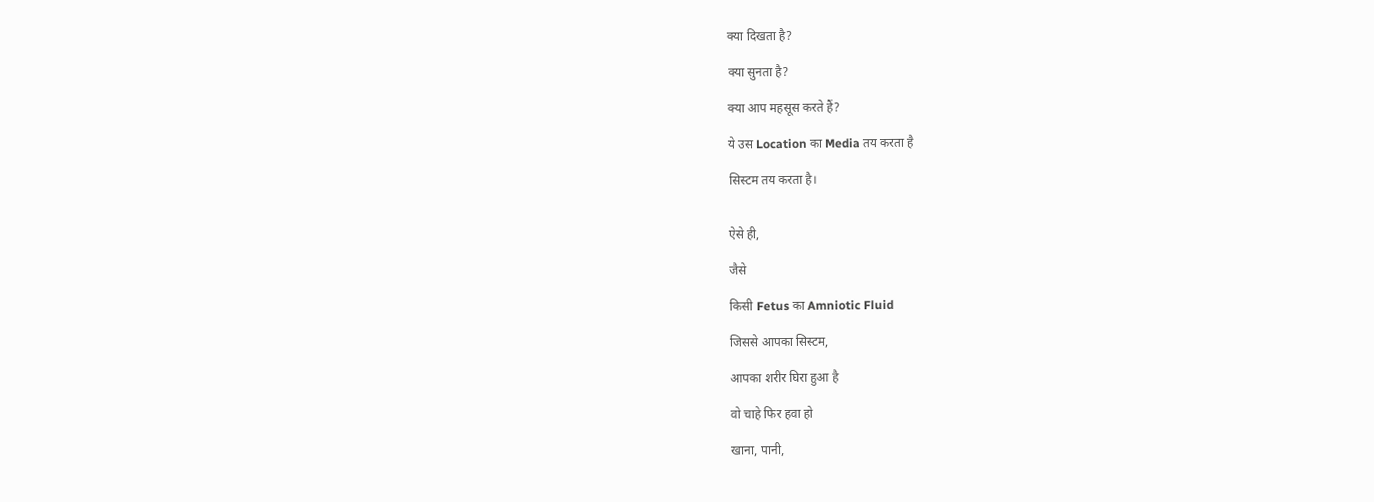क्या दिखता है?

क्या सुनता है?

क्या आप महसूस करते हैं?

ये उस Location का Media तय करता है

सिस्टम तय करता है।


ऐसे ही,

जैसे

किसी Fetus का Amniotic Fluid

जिससे आपका सिस्टम,

आपका शरीर घिरा हुआ है

वो चाहे फिर हवा हो

खाना, पानी,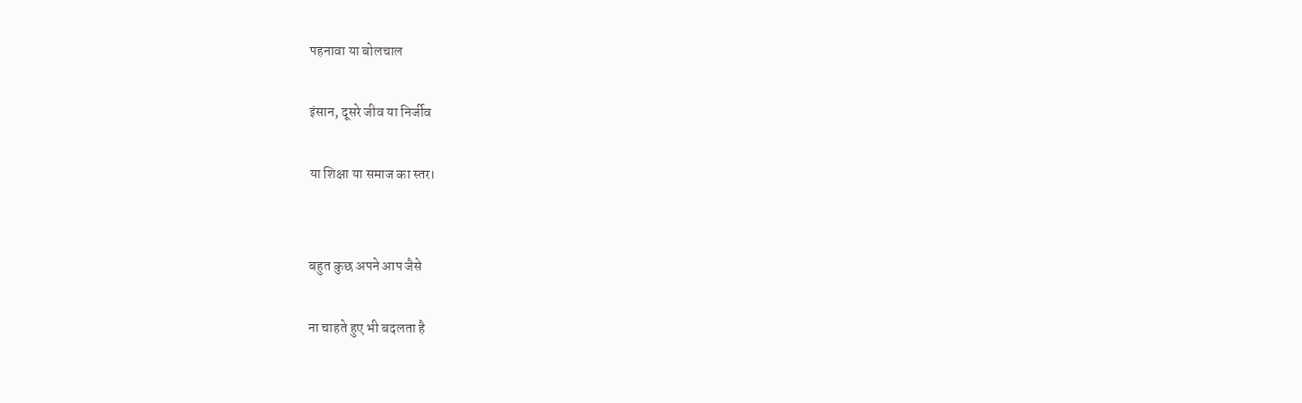पहनावा या बोलचाल

इंसान, दूसरे जीव या निर्जीव

या शिक्षा या समाज का स्तर।


बहुत कुछ अपने आप जैसे

ना चाहते हुए भी बदलता है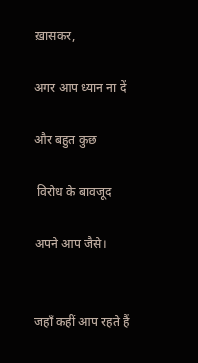ख़ासकर,

अगर आप ध्यान ना दें

और बहुत कुछ

 विरोध के बावजूद

अपने आप जैसे।


जहाँ कहीं आप रहते हैं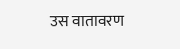उस वातावरण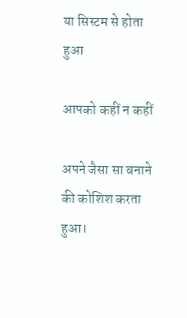या सिस्टम से होता हुआ

आपको कहीं न कहीं

अपने जैसा सा बनाने की कोशिश करता हुआ।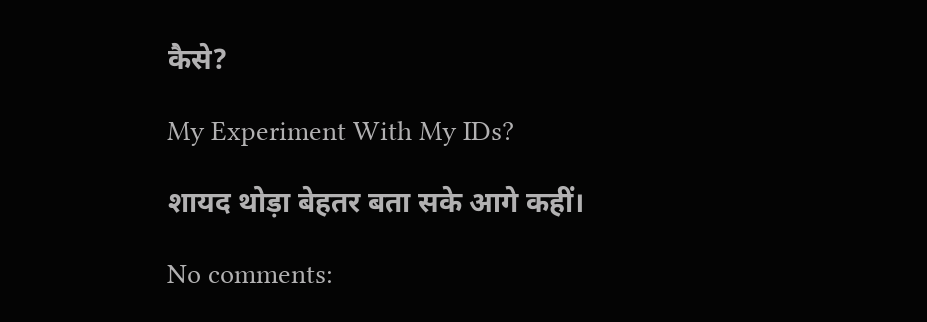कैसे?

My Experiment With My IDs?

शायद थोड़ा बेहतर बता सके आगे कहीं।

No comments: